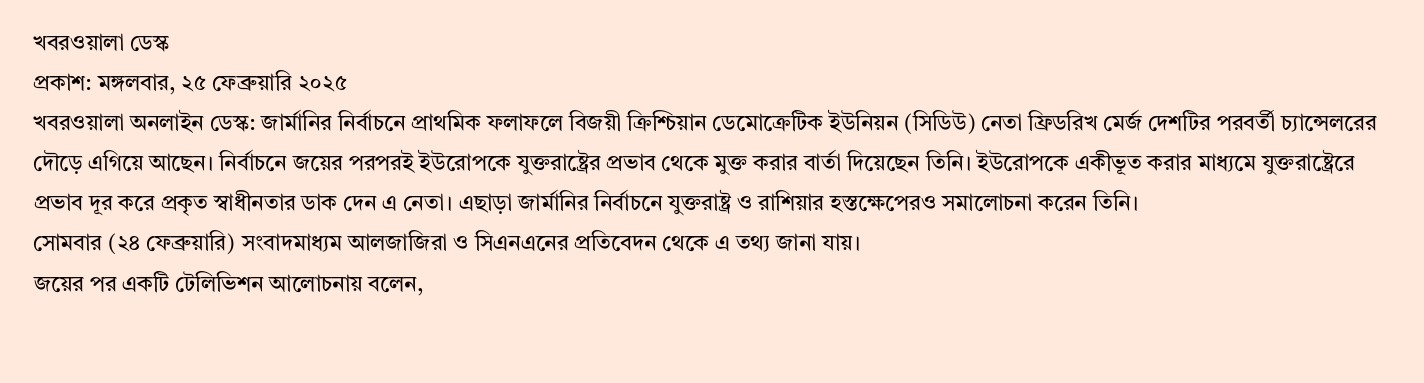খবরওয়ালা ডেস্ক
প্রকাশ: মঙ্গলবার, ২৫ ফেব্রুয়ারি ২০২৫
খবরওয়ালা অনলাইন ডেস্ক: জার্মানির নির্বাচনে প্রাথমিক ফলাফলে বিজয়ী ক্রিশ্চিয়ান ডেমোক্রেটিক ইউনিয়ন (সিডিউ) নেতা ফ্রিডরিখ মের্জ দেশটির পরবর্তী চ্যান্সেলরের দৌড়ে এগিয়ে আছেন। নির্বাচনে জয়ের পরপরই ইউরোপকে যুক্তরাষ্ট্রের প্রভাব থেকে মুক্ত করার বার্তা দিয়েছেন তিনি। ইউরোপকে একীভূত করার মাধ্যমে যুক্তরাষ্ট্রেরে প্রভাব দূর করে প্রকৃত স্বাধীনতার ডাক দেন এ নেতা। এছাড়া জার্মানির নির্বাচনে যুক্তরাষ্ট্র ও রাশিয়ার হস্তক্ষেপেরও সমালোচনা করেন তিনি।
সোমবার (২৪ ফেব্রুয়ারি) সংবাদমাধ্যম আলজাজিরা ও সিএনএনের প্রতিবেদন থেকে এ তথ্য জানা যায়।
জয়ের পর একটি টেলিভিশন আলোচনায় বলেন,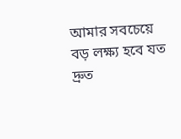আমার সবচেয়ে বড় লক্ষ্য হবে যত দ্রুত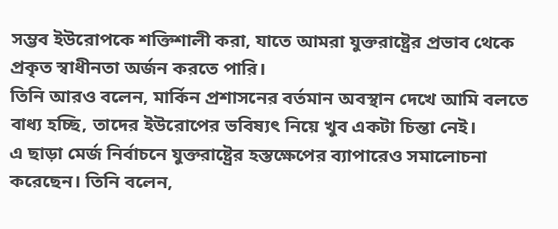সম্ভব ইউরোপকে শক্তিশালী করা, যাতে আমরা যুক্তরাষ্ট্রের প্রভাব থেকে প্রকৃত স্বাধীনতা অর্জন করতে পারি।
তিনি আরও বলেন, মার্কিন প্রশাসনের বর্তমান অবস্থান দেখে আমি বলতে বাধ্য হচ্ছি, তাদের ইউরোপের ভবিষ্যৎ নিয়ে খুব একটা চিন্তা নেই।
এ ছাড়া মের্জ নির্বাচনে যুক্তরাষ্ট্রের হস্তক্ষেপের ব্যাপারেও সমালোচনা করেছেন। তিনি বলেন,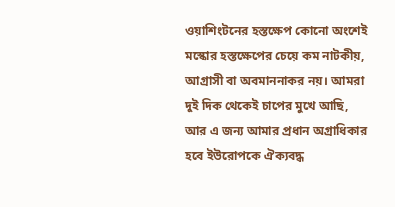ওয়াশিংটনের হস্তক্ষেপ কোনো অংশেই মস্কোর হস্তক্ষেপের চেয়ে কম নাটকীয়, আগ্রাসী বা অবমাননাকর নয়। আমরা দুই দিক থেকেই চাপের মুখে আছি, আর এ জন্য আমার প্রধান অগ্রাধিকার হবে ইউরোপকে ঐক্যবদ্ধ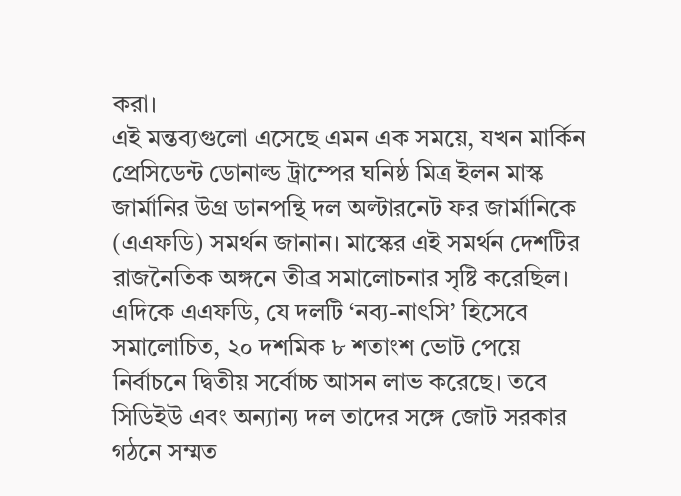করা।
এই মন্তব্যগুলো এসেছে এমন এক সময়ে, যখন মার্কিন প্রেসিডেন্ট ডোনাল্ড ট্রাম্পের ঘনিষ্ঠ মিত্র ইলন মাস্ক জার্মানির উগ্র ডানপন্থি দল অল্টারনেট ফর জার্মানিকে (এএফডি) সমর্থন জানান। মাস্কের এই সমর্থন দেশটির রাজনৈতিক অঙ্গনে তীব্র সমালোচনার সৃষ্টি করেছিল।
এদিকে এএফডি, যে দলটি ‘নব্য-নাৎসি’ হিসেবে সমালোচিত, ২০ দশমিক ৮ শতাংশ ভোট পেয়ে নির্বাচনে দ্বিতীয় সর্বোচ্চ আসন লাভ করেছে। তবে সিডিইউ এবং অন্যান্য দল তাদের সঙ্গে জোট সরকার গঠনে সম্মত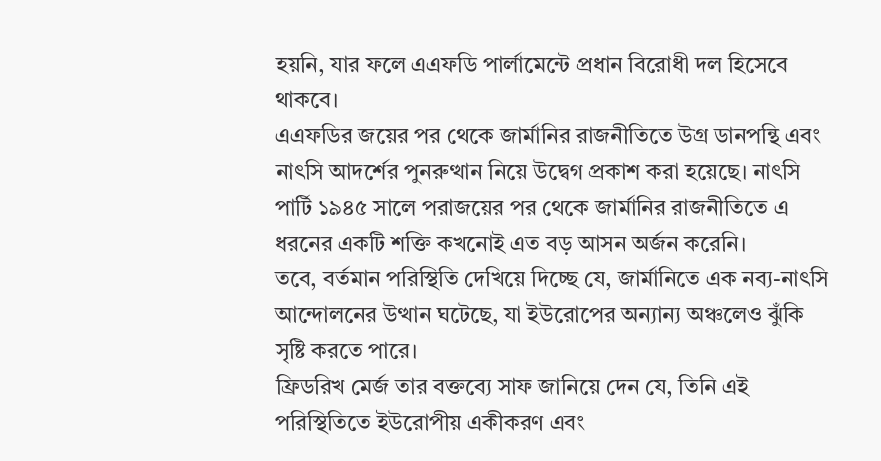হয়নি, যার ফলে এএফডি পার্লামেন্টে প্রধান বিরোধী দল হিসেবে থাকবে।
এএফডির জয়ের পর থেকে জার্মানির রাজনীতিতে উগ্র ডানপন্থি এবং নাৎসি আদর্শের পুনরুত্থান নিয়ে উদ্বেগ প্রকাশ করা হয়েছে। নাৎসি পার্টি ১৯৪৫ সালে পরাজয়ের পর থেকে জার্মানির রাজনীতিতে এ ধরনের একটি শক্তি কখনোই এত বড় আসন অর্জন করেনি।
তবে, বর্তমান পরিস্থিতি দেখিয়ে দিচ্ছে যে, জার্মানিতে এক নব্য-নাৎসি আন্দোলনের উত্থান ঘটেছে, যা ইউরোপের অন্যান্য অঞ্চলেও ঝুঁকি সৃষ্টি করতে পারে।
ফ্রিডরিখ মের্জ তার বক্তব্যে সাফ জানিয়ে দেন যে, তিনি এই পরিস্থিতিতে ইউরোপীয় একীকরণ এবং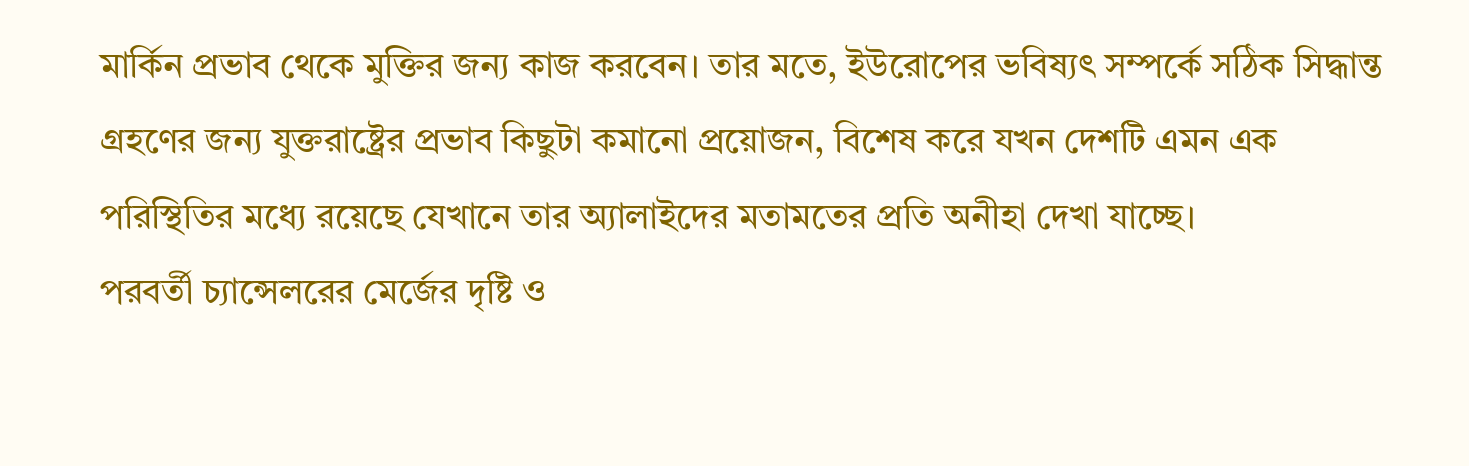মার্কিন প্রভাব থেকে মুক্তির জন্য কাজ করবেন। তার মতে, ইউরোপের ভবিষ্যৎ সম্পর্কে সঠিক সিদ্ধান্ত গ্রহণের জন্য যুক্তরাষ্ট্রের প্রভাব কিছুটা কমানো প্রয়োজন, বিশেষ করে যখন দেশটি এমন এক পরিস্থিতির মধ্যে রয়েছে যেখানে তার অ্যালাইদের মতামতের প্রতি অনীহা দেখা যাচ্ছে।
পরবর্তী চ্যান্সেলরের মের্জের দৃষ্টি ও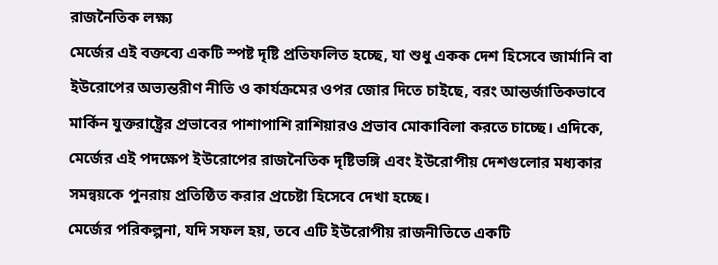রাজনৈতিক লক্ষ্য
মের্জের এই বক্তব্যে একটি স্পষ্ট দৃষ্টি প্রতিফলিত হচ্ছে, যা শুধু একক দেশ হিসেবে জার্মানি বা ইউরোপের অভ্যন্তরীণ নীতি ও কার্যক্রমের ওপর জোর দিতে চাইছে, বরং আন্তর্জাতিকভাবে মার্কিন যুক্তরাষ্ট্রের প্রভাবের পাশাপাশি রাশিয়ারও প্রভাব মোকাবিলা করতে চাচ্ছে। এদিকে, মের্জের এই পদক্ষেপ ইউরোপের রাজনৈতিক দৃষ্টিভঙ্গি এবং ইউরোপীয় দেশগুলোর মধ্যকার সমন্বয়কে পুনরায় প্রতিষ্ঠিত করার প্রচেষ্টা হিসেবে দেখা হচ্ছে।
মের্জের পরিকল্পনা, যদি সফল হয়, তবে এটি ইউরোপীয় রাজনীতিতে একটি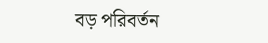বড় পরিবর্তন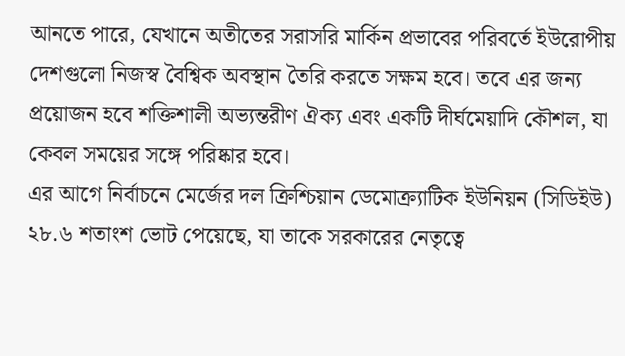আনতে পারে, যেখানে অতীতের সরাসরি মার্কিন প্রভাবের পরিবর্তে ইউরোপীয় দেশগুলো নিজস্ব বৈশ্বিক অবস্থান তৈরি করতে সক্ষম হবে। তবে এর জন্য প্রয়োজন হবে শক্তিশালী অভ্যন্তরীণ ঐক্য এবং একটি দীর্ঘমেয়াদি কৌশল, যা কেবল সময়ের সঙ্গে পরিষ্কার হবে।
এর আগে নির্বাচনে মের্জের দল ক্রিশ্চিয়ান ডেমোক্র্যাটিক ইউনিয়ন (সিডিইউ) ২৮.৬ শতাংশ ভোট পেয়েছে, যা তাকে সরকারের নেতৃত্বে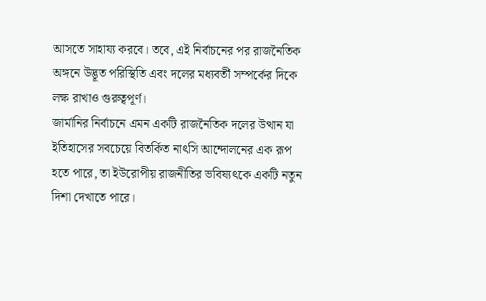আসতে সাহায্য করবে। তবে, এই নির্বাচনের পর রাজনৈতিক অঙ্গনে উদ্ভূত পরিস্থিতি এবং দলের মধ্যবর্তী সম্পর্কের দিকে লক্ষ রাখাও গুরুত্বপূর্ণ।
জার্মানির নির্বাচনে এমন একটি রাজনৈতিক দলের উত্থান যা ইতিহাসের সবচেয়ে বিতর্কিত নাৎসি আন্দোলনের এক রূপ হতে পারে, তা ইউরোপীয় রাজনীতির ভবিষ্যৎকে একটি নতুন দিশা দেখাতে পারে।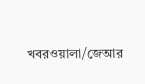খবরওয়ালা/জেআর